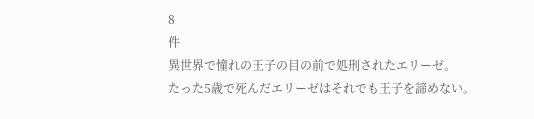8
件
異世界で憧れの王子の目の前で処刑されたエリーゼ。
たった5歳で死んだエリーゼはそれでも王子を諦めない。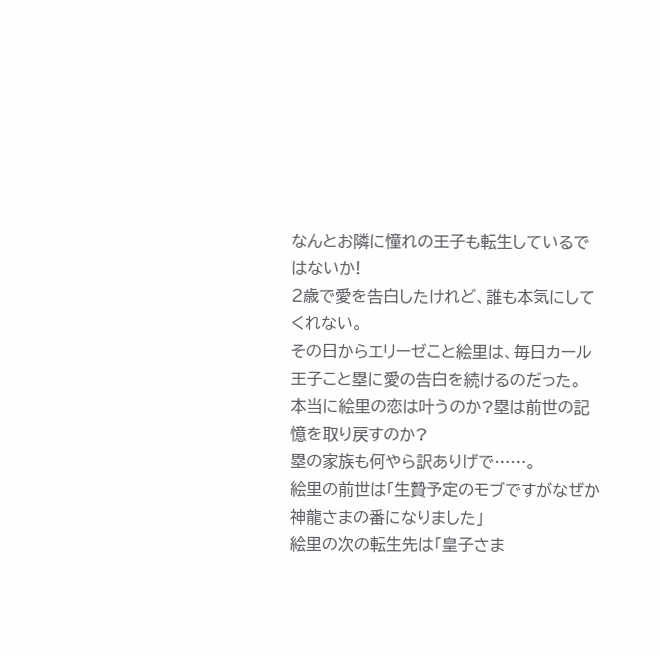なんとお隣に憧れの王子も転生しているではないか!
2歳で愛を告白したけれど、誰も本気にしてくれない。
その日からエリーゼこと絵里は、毎日カール王子こと塁に愛の告白を続けるのだった。
本当に絵里の恋は叶うのか?塁は前世の記憶を取り戻すのか?
塁の家族も何やら訳ありげで……。
絵里の前世は「生贄予定のモブですがなぜか神龍さまの番になりました」
絵里の次の転生先は「皇子さま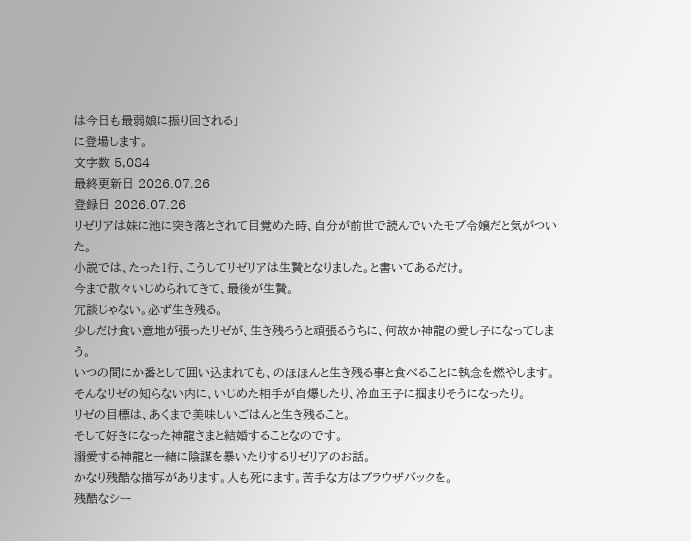は今日も最弱娘に振り回される」
に登場します。
文字数 5,084
最終更新日 2026.07.26
登録日 2026.07.26
リゼリアは妹に池に突き落とされて目覚めた時、自分が前世で読んでいたモブ令嬢だと気がついた。
小説では、たった1行、こうしてリゼリアは生贄となりました。と書いてあるだけ。
今まで散々いじめられてきて、最後が生贄。
冗談じゃない。必ず生き残る。
少しだけ食い意地が張ったリゼが、生き残ろうと頑張るうちに、何故か神龍の愛し子になってしまう。
いつの間にか番として囲い込まれても、のほほんと生き残る事と食べることに執念を燃やします。
そんなリゼの知らない内に、いじめた相手が自爆したり、冷血王子に掴まりそうになったり。
リゼの目標は、あくまで美味しいごはんと生き残ること。
そして好きになった神龍さまと結婚することなのです。
溺愛する神龍と一緒に陰謀を暴いたりするリゼリアのお話。
かなり残酷な描写があります。人も死にます。苦手な方はブラウザバックを。
残酷なシー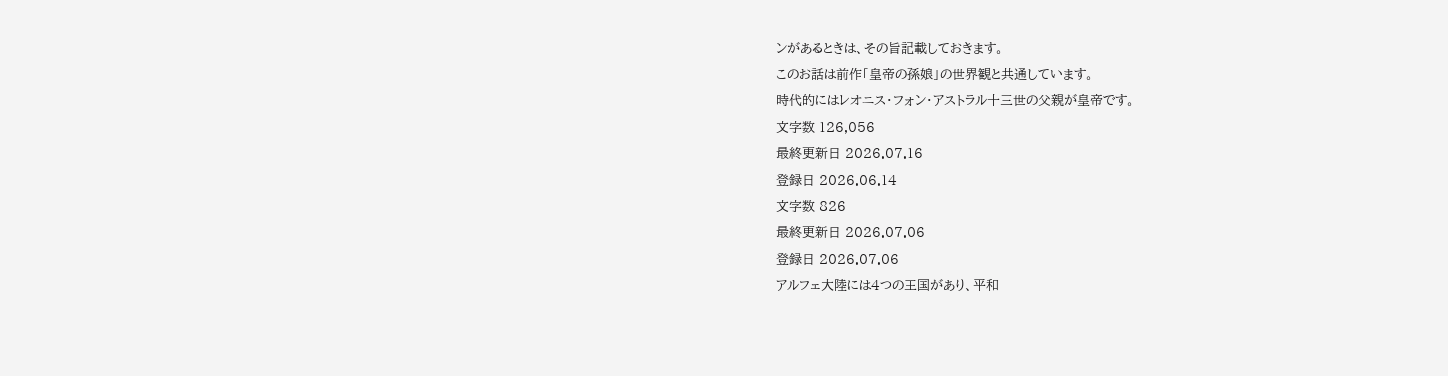ンがあるときは、その旨記載しておきます。
このお話は前作「皇帝の孫娘」の世界観と共通しています。
時代的にはレオニス・フォン・アストラル十三世の父親が皇帝です。
文字数 126,056
最終更新日 2026.07.16
登録日 2026.06.14
文字数 826
最終更新日 2026.07.06
登録日 2026.07.06
アルフェ大陸には4つの王国があり、平和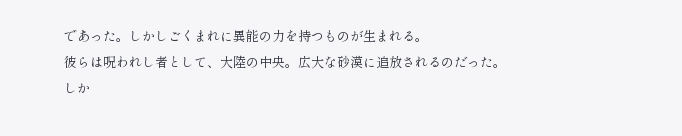であった。しかしごくまれに異能の力を持つものが生まれる。
彼らは呪われし者として、大陸の中央。広大な砂漠に追放されるのだった。
しか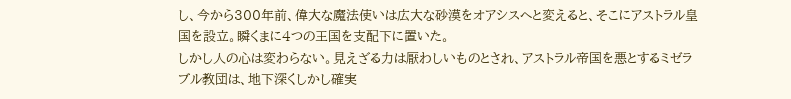し、今から300年前、偉大な魔法使いは広大な砂漠をオアシスへと変えると、そこにアストラル皇国を設立。瞬くまに4つの王国を支配下に置いた。
しかし人の心は変わらない。見えざる力は厭わしいものとされ、アストラル帝国を悪とするミゼラブル教団は、地下深くしかし確実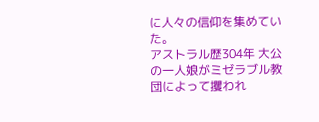に人々の信仰を集めていた。
アストラル歴304年 大公の一人娘がミゼラブル教団によって攫われ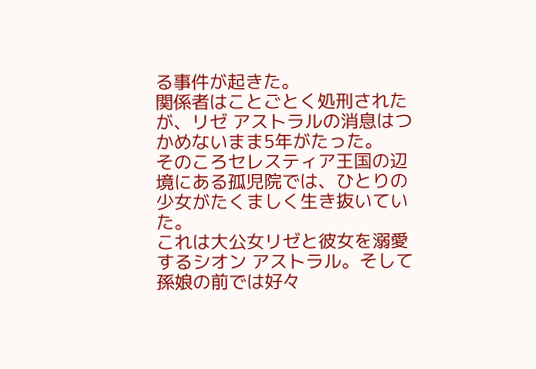る事件が起きた。
関係者はことごとく処刑されたが、リゼ アストラルの消息はつかめないまま5年がたった。
そのころセレスティア王国の辺境にある孤児院では、ひとりの少女がたくましく生き抜いていた。
これは大公女リゼと彼女を溺愛するシオン アストラル。そして孫娘の前では好々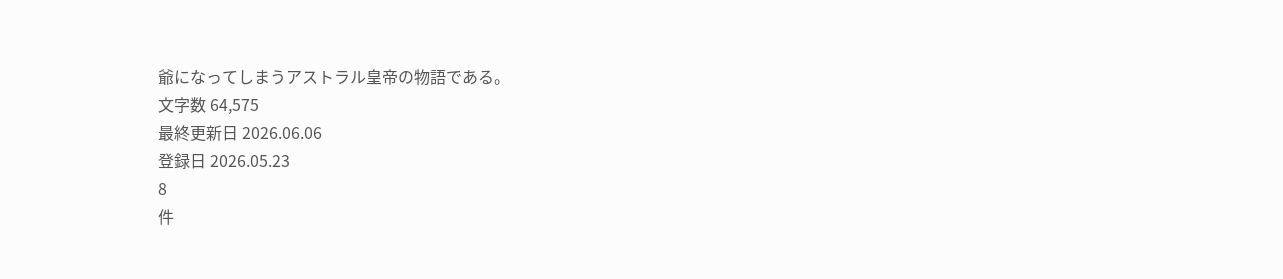爺になってしまうアストラル皇帝の物語である。
文字数 64,575
最終更新日 2026.06.06
登録日 2026.05.23
8
件